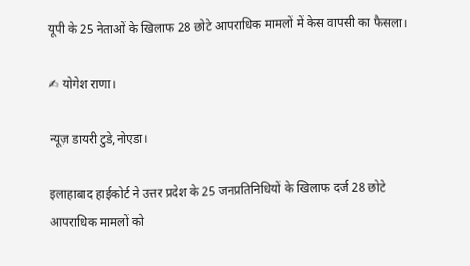यूपी के 25 नेताओं के खिलाफ 28 छोटे आपराधिक मामलों में केस वापसी का फैसला।

✍ योगेश राणा।

न्यूज़ डायरी टुडे,नोएडा।

इलाहाबाद हाईकोर्ट ने उत्तर प्रदेश के 25 जनप्रतिनिधियों के खिलाफ दर्ज 28 छोटे आपराधिक मामलों को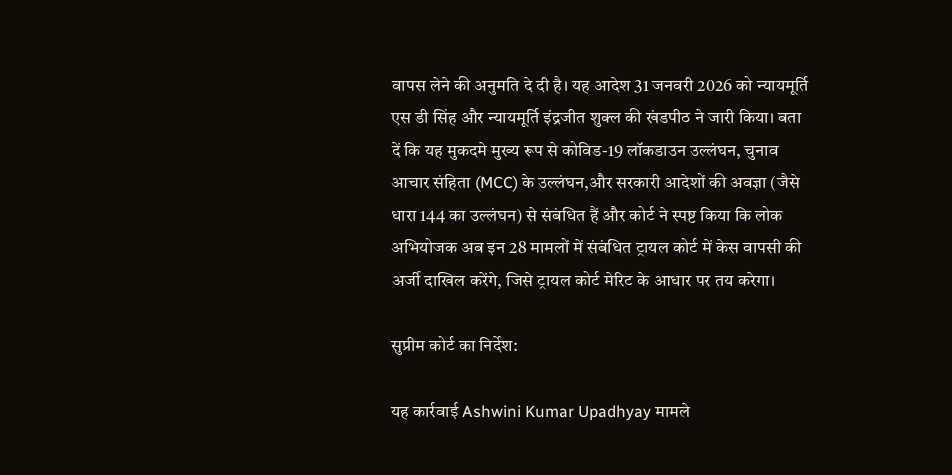वापस लेने की अनुमति दे दी है। यह आदेश 31 जनवरी 2026 को न्यायमूर्ति एस डी सिंह और न्यायमूर्ति इंद्रजीत शुक्ल की खंडपीठ ने जारी किया। बता दें कि यह मुकदमे मुख्य रूप से कोविड-19 लॉकडाउन उल्लंघन, चुनाव आचार संहिता (MCC) के उल्लंघन,और सरकारी आदेशों की अवज्ञा (जैसे धारा 144 का उल्लंघन) से संबंधित हैं और कोर्ट ने स्पष्ट किया कि लोक अभियोजक अब इन 28 मामलों में संबंधित ट्रायल कोर्ट में केस वापसी की अर्जी दाखिल करेंगे, जिसे ट्रायल कोर्ट मेरिट के आधार पर तय करेगा।

सुप्रीम कोर्ट का निर्देश:

यह कार्रवाई Ashwini Kumar Upadhyay मामले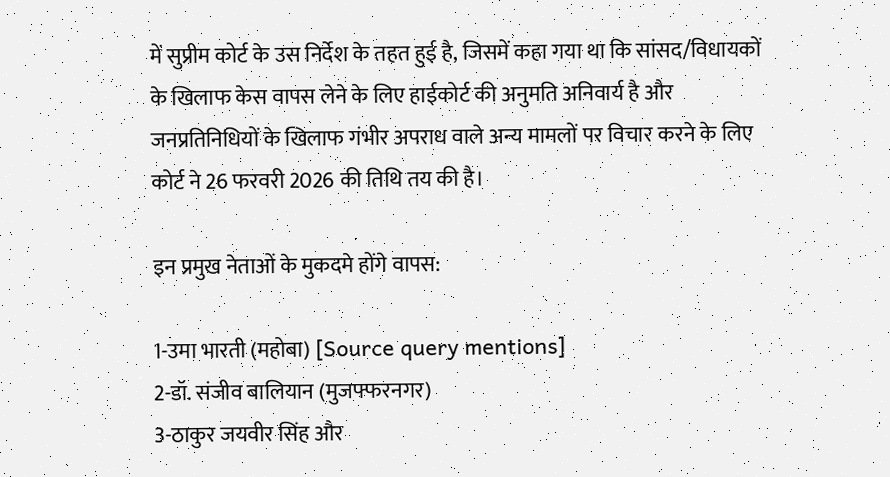में सुप्रीम कोर्ट के उस निर्देश के तहत हुई है, जिसमें कहा गया था कि सांसद/विधायकों के खिलाफ केस वापस लेने के लिए हाईकोर्ट की अनुमति अनिवार्य है‌ और जनप्रतिनिधियों के खिलाफ गंभीर अपराध वाले अन्य मामलों पर विचार करने के लिए कोर्ट ने 26 फरवरी 2026 की तिथि तय की है।

इन प्रमुख नेताओं के मुकदमे होंगे वापस:

1-उमा भारती (महोबा) [Source query mentions]
2-डॉ. संजीव बालियान (मुजफ्फरनगर)
3-ठाकुर जयवीर सिंह और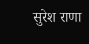सुरेश राणा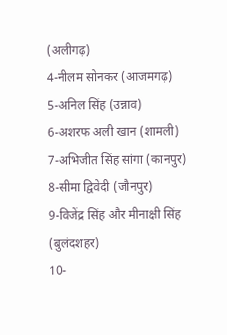(अलीगढ़)
4-नीलम सोनकर (आजमगढ़)
5-अनिल सिंह (उन्नाव)
6-अशरफ अली खान (शामली)
7-अभिजीत सिंह सांगा (कानपुर)
8-सीमा द्विवेदी (जौनपुर)
9-विजेंद्र सिंह और मीनाक्षी सिंह (बुलंदशहर)
10-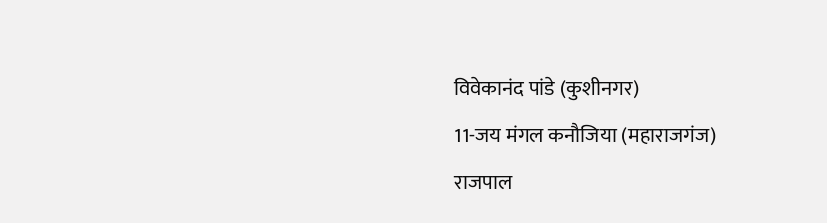विवेकानंद पांडे (कुशीनगर)
11-जय मंगल कनौजिया (महाराजगंज)
राजपाल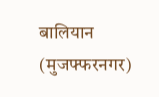बालियान (मुजफ्फरनगर)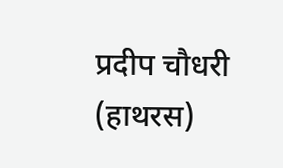प्रदीप चौधरी (हाथरस)